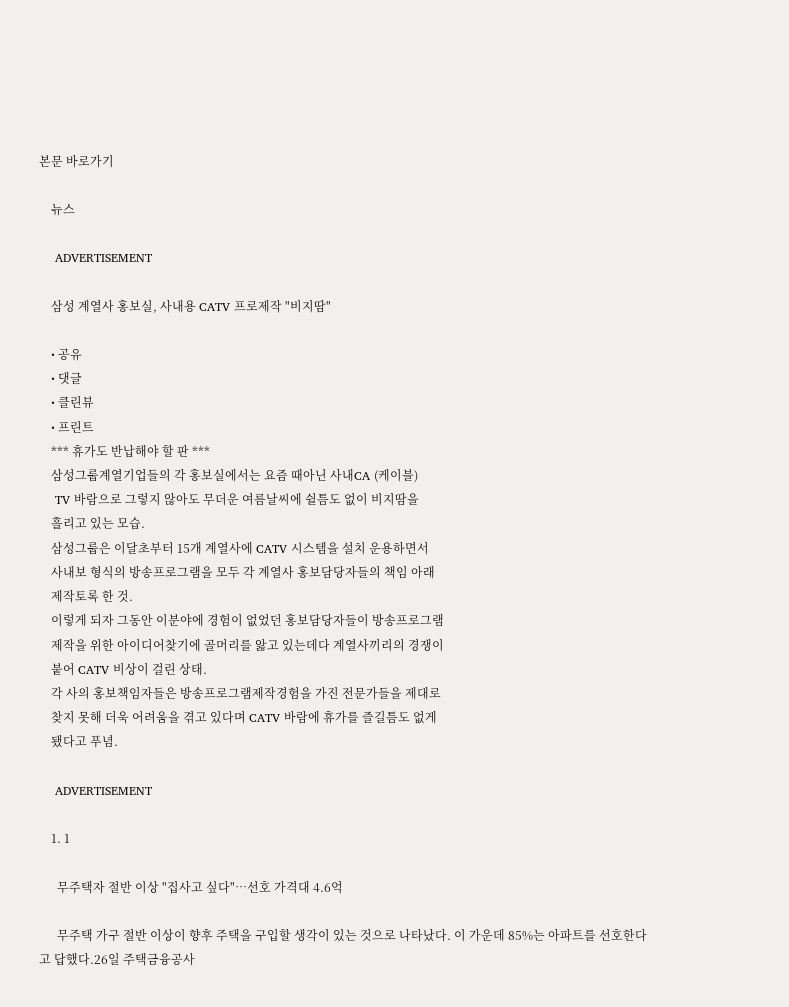본문 바로가기

    뉴스

    ADVERTISEMENT

    삼성 계열사 홍보실, 사내용 CATV 프로제작 "비지땀"

    • 공유
    • 댓글
    • 클린뷰
    • 프린트
    *** 휴가도 반납해야 할 판 ***
    삼성그룹계열기업들의 각 홍보실에서는 요즘 때아닌 사내CA (케이블)
    TV 바람으로 그렇지 않아도 무더운 여름날씨에 쉴틈도 없이 비지땀을
    흘리고 있는 모습.
    삼성그룹은 이달초부터 15개 계열사에 CATV 시스템을 설치 운용하면서
    사내보 형식의 방송프로그램을 모두 각 계열사 홍보담당자들의 책임 아래
    제작토록 한 것.
    이렇게 되자 그동안 이분야에 경험이 없었던 홍보담당자들이 방송프로그램
    제작을 위한 아이디어찾기에 골머리를 앓고 있는데다 계열사끼리의 경쟁이
    붙어 CATV 비상이 걸린 상태.
    각 사의 홍보책임자들은 방송프로그램제작경험을 가진 전문가들을 제대로
    찾지 못해 더욱 어려움을 겪고 있다며 CATV 바람에 휴가를 즐길틈도 없게
    됐다고 푸념.

    ADVERTISEMENT

    1. 1

      무주택자 절반 이상 "집사고 싶다"…선호 가격대 4.6억

      무주택 가구 절반 이상이 향후 주택을 구입할 생각이 있는 것으로 나타났다. 이 가운데 85%는 아파트를 선호한다고 답했다.26일 주택금융공사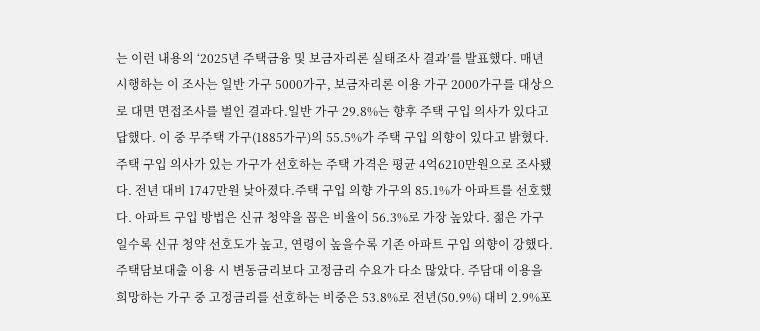는 이런 내용의 ‘2025년 주택금융 및 보금자리론 실태조사 결과’를 발표했다. 매년 시행하는 이 조사는 일반 가구 5000가구, 보금자리론 이용 가구 2000가구를 대상으로 대면 면접조사를 벌인 결과다.일반 가구 29.8%는 향후 주택 구입 의사가 있다고 답했다. 이 중 무주택 가구(1885가구)의 55.5%가 주택 구입 의향이 있다고 밝혔다.주택 구입 의사가 있는 가구가 선호하는 주택 가격은 평균 4억6210만원으로 조사됐다. 전년 대비 1747만원 낮아졌다.주택 구입 의향 가구의 85.1%가 아파트를 선호했다. 아파트 구입 방법은 신규 청약을 꼽은 비율이 56.3%로 가장 높았다. 젊은 가구일수록 신규 청약 선호도가 높고, 연령이 높을수록 기존 아파트 구입 의향이 강했다.주택담보대출 이용 시 변동금리보다 고정금리 수요가 다소 많았다. 주담대 이용을 희망하는 가구 중 고정금리를 선호하는 비중은 53.8%로 전년(50.9%) 대비 2.9%포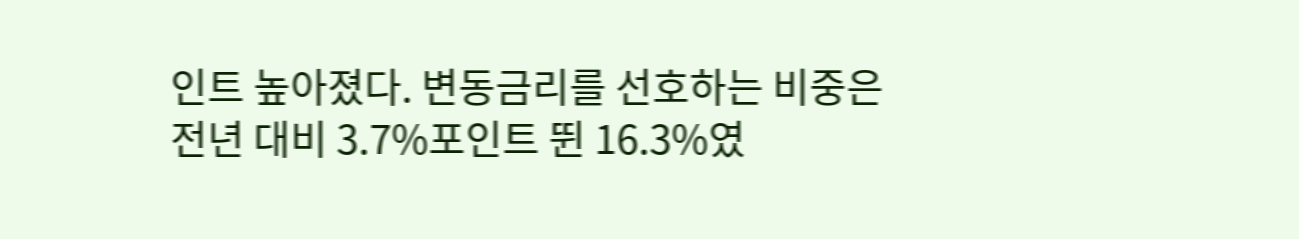인트 높아졌다. 변동금리를 선호하는 비중은 전년 대비 3.7%포인트 뛴 16.3%였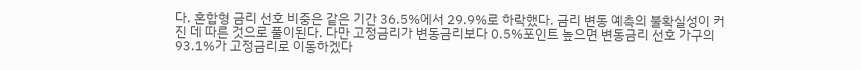다. 혼합형 금리 선호 비중은 같은 기간 36.5%에서 29.9%로 하락했다. 금리 변동 예측의 불확실성이 커진 데 따른 것으로 풀이된다. 다만 고정금리가 변동금리보다 0.5%포인트 높으면 변동금리 선호 가구의 93.1%가 고정금리로 이동하겠다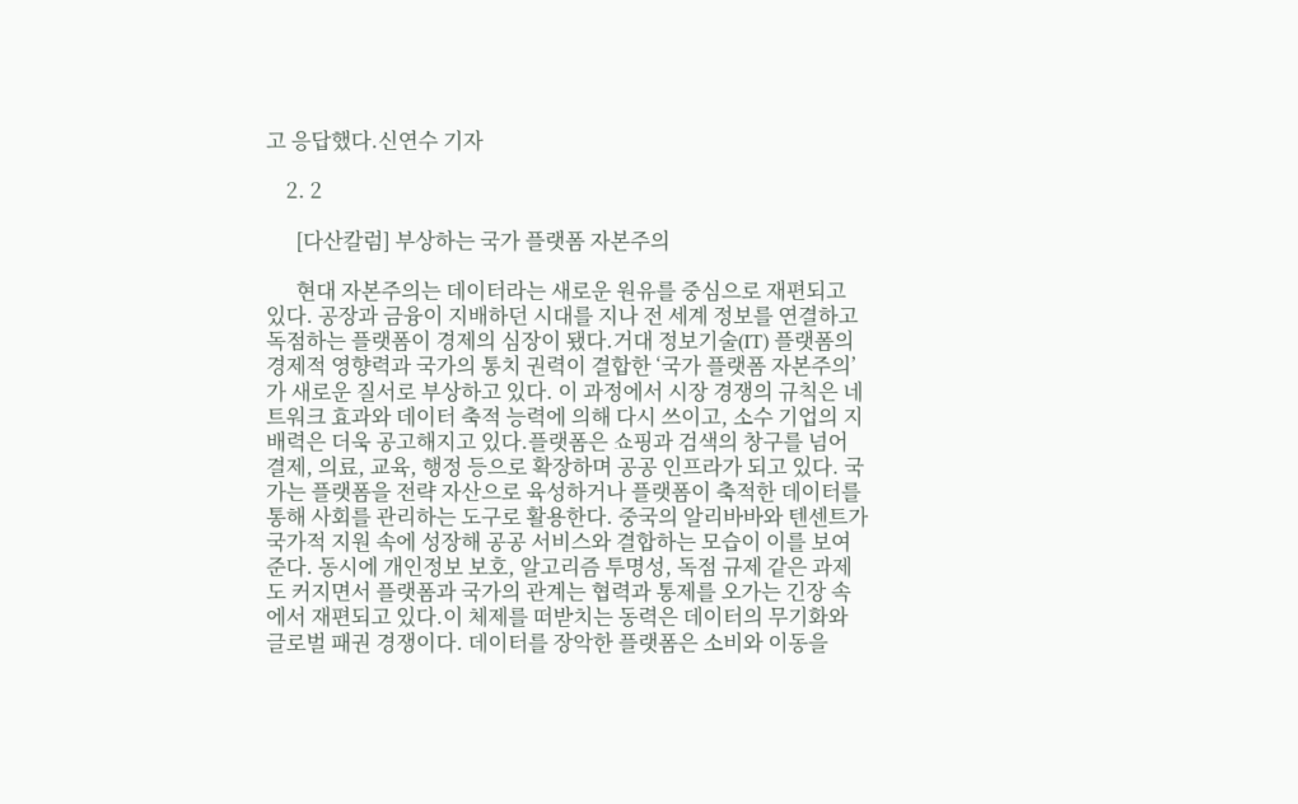고 응답했다.신연수 기자

    2. 2

      [다산칼럼] 부상하는 국가 플랫폼 자본주의

      현대 자본주의는 데이터라는 새로운 원유를 중심으로 재편되고 있다. 공장과 금융이 지배하던 시대를 지나 전 세계 정보를 연결하고 독점하는 플랫폼이 경제의 심장이 됐다.거대 정보기술(IT) 플랫폼의 경제적 영향력과 국가의 통치 권력이 결합한 ‘국가 플랫폼 자본주의’가 새로운 질서로 부상하고 있다. 이 과정에서 시장 경쟁의 규칙은 네트워크 효과와 데이터 축적 능력에 의해 다시 쓰이고, 소수 기업의 지배력은 더욱 공고해지고 있다.플랫폼은 쇼핑과 검색의 창구를 넘어 결제, 의료, 교육, 행정 등으로 확장하며 공공 인프라가 되고 있다. 국가는 플랫폼을 전략 자산으로 육성하거나 플랫폼이 축적한 데이터를 통해 사회를 관리하는 도구로 활용한다. 중국의 알리바바와 텐센트가 국가적 지원 속에 성장해 공공 서비스와 결합하는 모습이 이를 보여준다. 동시에 개인정보 보호, 알고리즘 투명성, 독점 규제 같은 과제도 커지면서 플랫폼과 국가의 관계는 협력과 통제를 오가는 긴장 속에서 재편되고 있다.이 체제를 떠받치는 동력은 데이터의 무기화와 글로벌 패권 경쟁이다. 데이터를 장악한 플랫폼은 소비와 이동을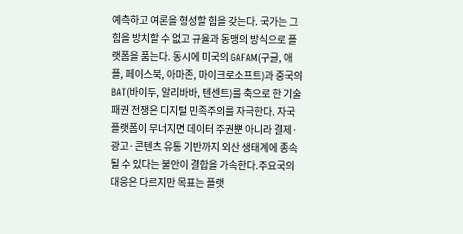예측하고 여론을 형성할 힘을 갖는다. 국가는 그 힘을 방치할 수 없고 규율과 동맹의 방식으로 플랫폼을 품는다. 동시에 미국의 GAFAM(구글, 애플, 페이스북, 아마존, 마이크로소프트)과 중국의 BAT(바이두, 알리바바, 텐센트)를 축으로 한 기술 패권 전쟁은 디지털 민족주의를 자극한다. 자국 플랫폼이 무너지면 데이터 주권뿐 아니라 결제·광고·콘텐츠 유통 기반까지 외산 생태계에 종속될 수 있다는 불안이 결합을 가속한다.주요국의 대응은 다르지만 목표는 플랫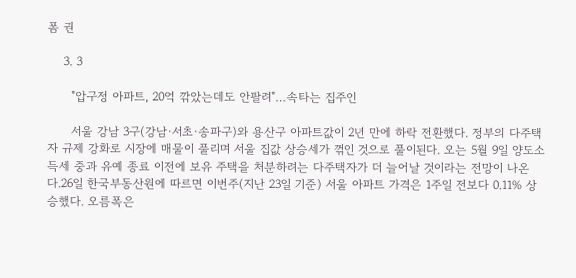폼 권

    3. 3

      "압구정 아파트, 20억 깎았는데도 안팔려"…속타는 집주인

      서울 강남 3구(강남·서초·송파구)와 용산구 아파트값이 2년 만에 하락 전환했다. 정부의 다주택자 규제 강화로 시장에 매물이 풀리며 서울 집값 상승세가 꺾인 것으로 풀이된다. 오는 5월 9일 양도소득세 중과 유예 종료 이전에 보유 주택을 처분하려는 다주택자가 더 늘어날 것이라는 전망이 나온다.26일 한국부동산원에 따르면 이번주(지난 23일 기준) 서울 아파트 가격은 1주일 전보다 0.11% 상승했다. 오름폭은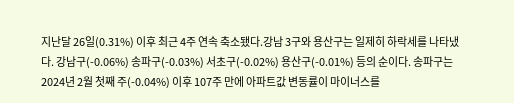지난달 26일(0.31%) 이후 최근 4주 연속 축소됐다.강남 3구와 용산구는 일제히 하락세를 나타냈다. 강남구(-0.06%) 송파구(-0.03%) 서초구(-0.02%) 용산구(-0.01%) 등의 순이다. 송파구는 2024년 2월 첫째 주(-0.04%) 이후 107주 만에 아파트값 변동률이 마이너스를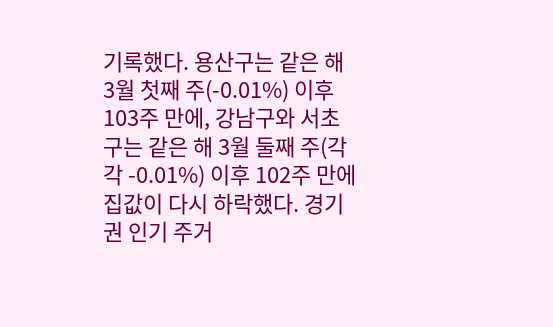기록했다. 용산구는 같은 해 3월 첫째 주(-0.01%) 이후 103주 만에, 강남구와 서초구는 같은 해 3월 둘째 주(각각 -0.01%) 이후 102주 만에 집값이 다시 하락했다. 경기권 인기 주거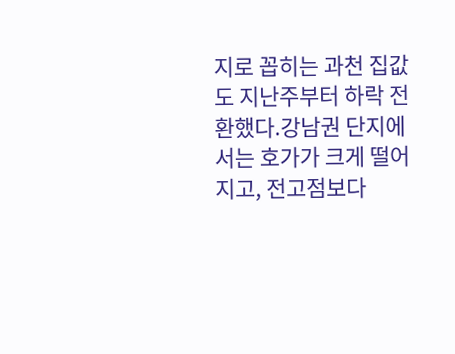지로 꼽히는 과천 집값도 지난주부터 하락 전환했다.강남권 단지에서는 호가가 크게 떨어지고, 전고점보다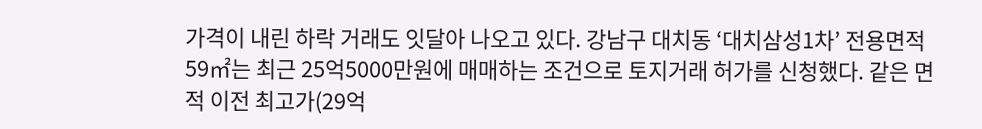가격이 내린 하락 거래도 잇달아 나오고 있다. 강남구 대치동 ‘대치삼성1차’ 전용면적 59㎡는 최근 25억5000만원에 매매하는 조건으로 토지거래 허가를 신청했다. 같은 면적 이전 최고가(29억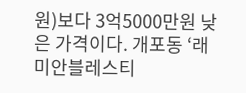원)보다 3억5000만원 낮은 가격이다. 개포동 ‘래미안블레스티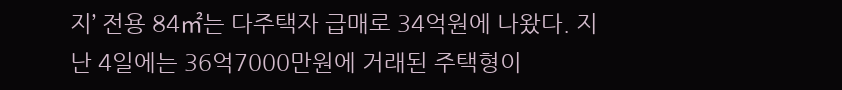지’ 전용 84㎡는 다주택자 급매로 34억원에 나왔다. 지난 4일에는 36억7000만원에 거래된 주택형이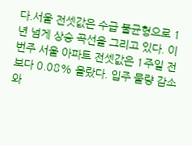다.서울 전셋값은 수급 불균형으로 1년 넘게 상승 곡선을 그리고 있다. 이번주 서울 아파트 전셋값은 1주일 전보다 0.08% 올랐다. 입주 물량 감소와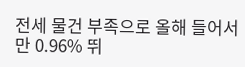전세 물건 부족으로 올해 들어서만 0.96% 뛰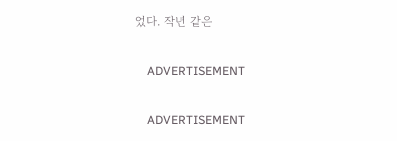었다. 작년 같은

    ADVERTISEMENT

    ADVERTISEMENT